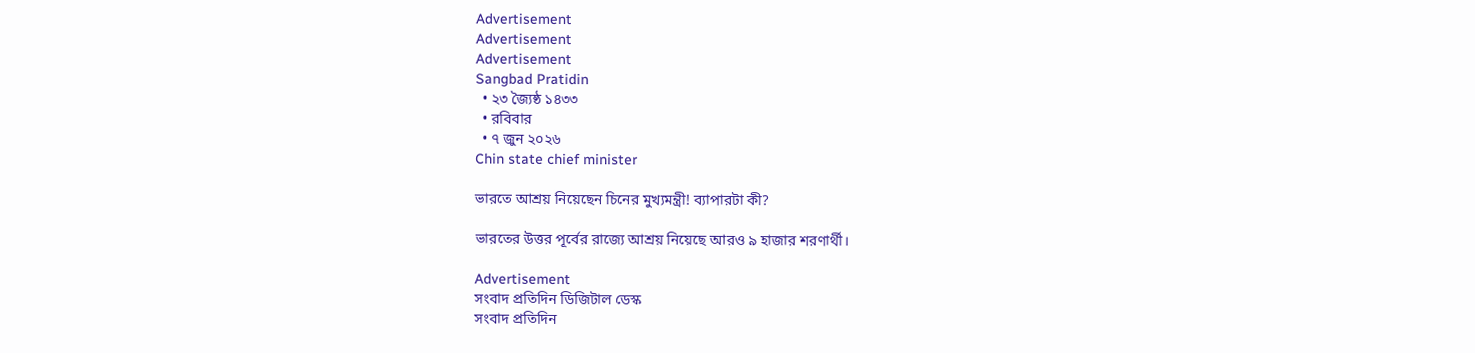Advertisement
Advertisement
Advertisement
Sangbad Pratidin
  • ২৩ জ্যৈষ্ঠ ১৪৩৩
  • রবিবার
  • ৭ জুন ২০২৬
Chin state chief minister

ভারতে আশ্রয় নিয়েছেন চিনের মুখ্যমন্ত্রী! ব্যাপারটা কী?

ভারতের উত্তর পূর্বের রাজ্যে আশ্রয় নিয়েছে আরও ৯ হাজার শরণার্থী।

Advertisement
সংবাদ প্রতিদিন ডিজিটাল ডেস্ক
সংবাদ প্রতিদিন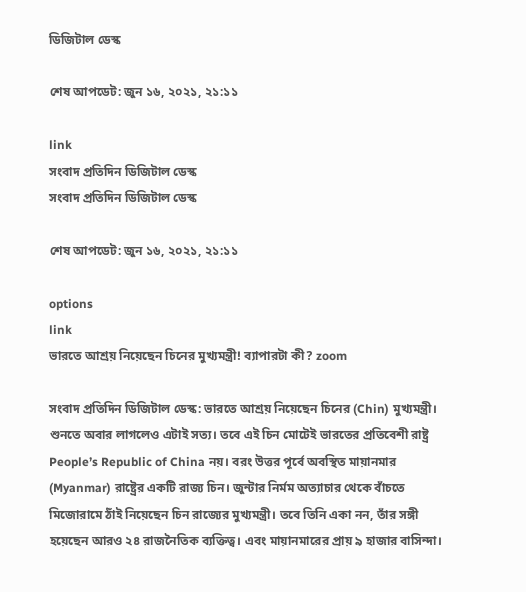ডিজিটাল ডেস্ক

শেষ আপডেট: জুন ১৬, ২০২১, ২১:১১

link
সংবাদ প্রতিদিন ডিজিটাল ডেস্ক
সংবাদ প্রতিদিন ডিজিটাল ডেস্ক

শেষ আপডেট: জুন ১৬, ২০২১, ২১:১১

options
link
ভারতে আশ্রয় নিয়েছেন চিনের মুখ্যমন্ত্রী! ব্যাপারটা কী? zoom

সংবাদ প্রতিদিন ডিজিটাল ডেস্ক: ভারতে আশ্রয় নিয়েছেন চিনের (Chin) মুখ্যমন্ত্রী। শুনতে অবার লাগলেও এটাই সত্য। তবে এই চিন মোটেই ভারতের প্রতিবেশী রাষ্ট্র People’s Republic of China নয়। বরং উত্তর পূর্বে অবস্থিত মায়ানমার (Myanmar) রাষ্ট্রের একটি রাজ্য চিন। জুন্টার নির্মম অত্যাচার থেকে বাঁচতে মিজোরামে ঠাঁই নিয়েছেন চিন রাজ্যের মুখ্যমন্ত্রী। তবে তিনি একা নন, তাঁর সঙ্গী হয়েছেন আরও ২৪ রাজনৈতিক ব্যক্তিত্ব। এবং মায়ানমারের প্রায় ৯ হাজার বাসিন্দা।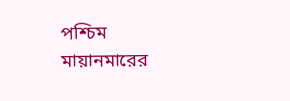পশ্চিম মায়ানমারের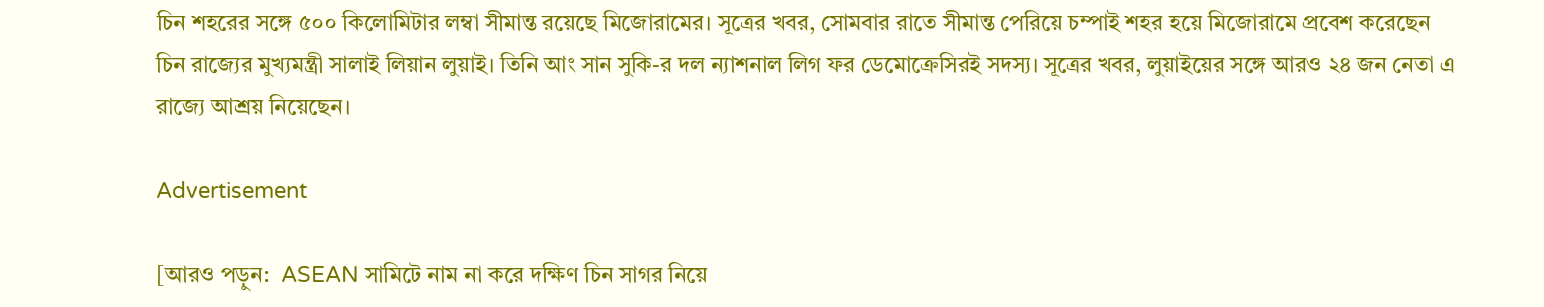চিন শহরের সঙ্গে ৫০০ কিলোমিটার লম্বা সীমান্ত রয়েছে মিজোরামের। সূত্রের খবর, সোমবার রাতে সীমান্ত পেরিয়ে চম্পাই শহর হয়ে মিজোরামে প্রবেশ করেছেন চিন রাজ্যের মুখ্যমন্ত্রী সালাই লিয়ান লুয়াই। তিনি আং সান সুকি-র দল ন্যাশনাল লিগ ফর ডেমোক্রেসিরই সদস্য। সূত্রের খবর, লুয়াইয়ের সঙ্গে আরও ২৪ জন নেতা এ রাজ্যে আশ্রয় নিয়েছেন।

Advertisement

[আরও পড়ুন:  ASEAN সামিটে নাম না করে দক্ষিণ চিন সাগর নিয়ে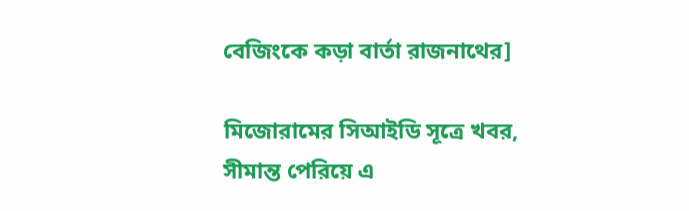বেজিংকে কড়া বার্তা রাজনাথের]

মিজোরামের সিআইডি সূত্রে খবর, সীমান্ত পেরিয়ে এ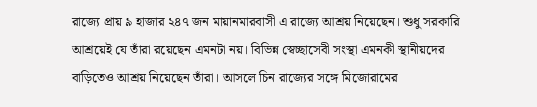রাজ্যে প্রায় ৯ হাজার ২৪৭ জন মায়ানমারবাসী এ রাজ্যে আশ্রয় নিয়েছেন। শুধু সরকারি আশ্রয়েই যে তাঁরা রয়েছেন এমনটা নয়। বিভিন্ন স্বেচ্ছাসেবী সংস্থা এমনকী স্থানীয়দের বাড়িতেও আশ্রয় নিয়েছেন তাঁরা। আসলে চিন রাজ্যের সঙ্গে মিজোরামের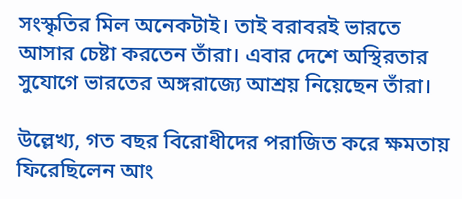সংস্কৃতির মিল অনেকটাই। তাই বরাবরই ভারতে আসার চেষ্টা করতেন তাঁরা। এবার দেশে অস্থিরতার সুযোগে ভারতের অঙ্গরাজ্যে আশ্রয় নিয়েছেন তাঁরা।

উল্লেখ্য, গত বছর বিরোধীদের পরাজিত করে ক্ষমতায় ফিরেছিলেন আং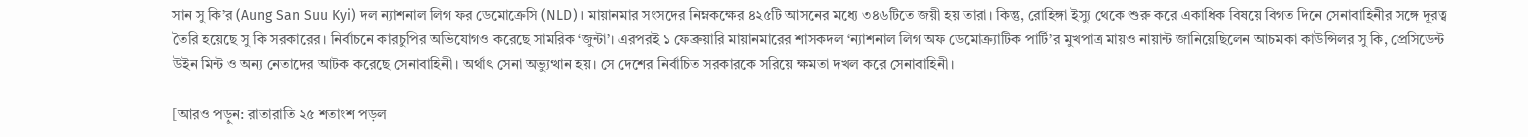সান সু কি’র (Aung San Suu Kyi) দল ন্যাশনাল লিগ ফর ডেমোক্রেসি (NLD)। মায়ানমার সংসদের নিম্নকক্ষের ৪২৫টি আসনের মধ্যে ৩৪৬টিতে জয়ী হয় তারা। কিন্তু, রোহিঙ্গা ইস্যু থেকে শুরু করে একাধিক বিষয়ে বিগত দিনে সেনাবাহিনীর সঙ্গে দূরত্ব তৈরি হয়েছে সু কি সরকারের। নির্বাচনে কারচুপির অভিযোগও করেছে সামরিক ‘জুন্টা’। এরপরই ১ ফেব্রুয়ারি মায়ানমারের শাসকদল ‘ন্যাশনাল লিগ অফ ডেমোক্র্যাটিক পার্টি’র মুখপাত্র মায়ও নায়ান্ট জানিয়েছিলেন আচমকা কাউন্সিলর সু কি, প্রেসিডেন্ট উইন মিন্ট ও অন্য নেতাদের আটক করেছে সেনাবাহিনী। অর্থাৎ সেনা অভ্যুত্থান হয়। সে দেশের নির্বাচিত সরকারকে সরিয়ে ক্ষমতা দখল করে সেনাবাহিনী।

[আরও পড়ুন: রাতারাতি ২৫ শতাংশ পড়ল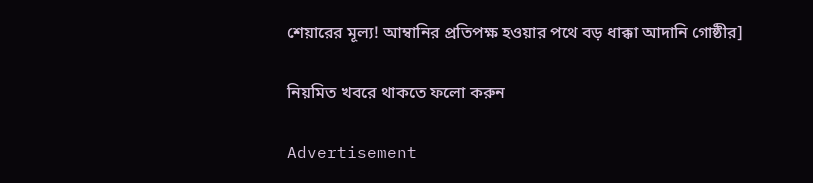শেয়ারের মূল্য! আম্বানির প্রতিপক্ষ হওয়ার পথে বড় ধাক্কা আদানি গোষ্ঠীর]

নিয়মিত খবরে থাকতে ফলো করুন

Advertisement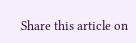Share this article on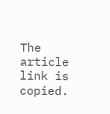The article link is copied.